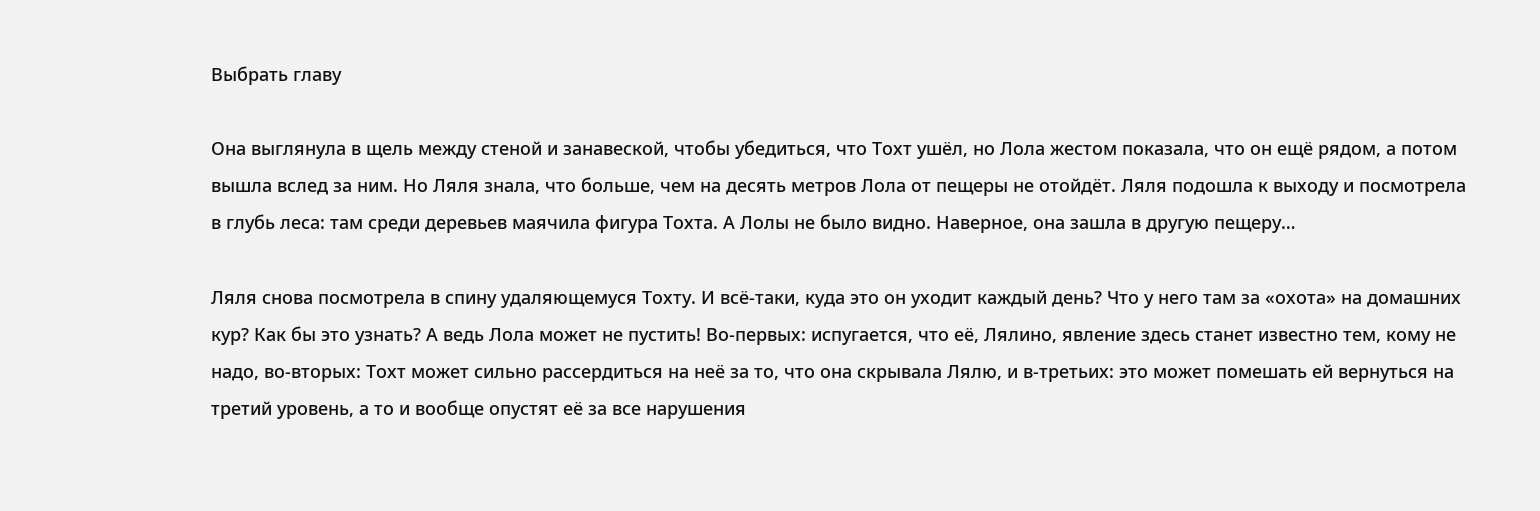Выбрать главу

Она выглянула в щель между стеной и занавеской, чтобы убедиться, что Тохт ушёл, но Лола жестом показала, что он ещё рядом, а потом вышла вслед за ним. Но Ляля знала, что больше, чем на десять метров Лола от пещеры не отойдёт. Ляля подошла к выходу и посмотрела в глубь леса: там среди деревьев маячила фигура Тохта. А Лолы не было видно. Наверное, она зашла в другую пещеру…

Ляля снова посмотрела в спину удаляющемуся Тохту. И всё-таки, куда это он уходит каждый день? Что у него там за «охота» на домашних кур? Как бы это узнать? А ведь Лола может не пустить! Во-первых: испугается, что её, Лялино, явление здесь станет известно тем, кому не надо, во-вторых: Тохт может сильно рассердиться на неё за то, что она скрывала Лялю, и в-третьих: это может помешать ей вернуться на третий уровень, а то и вообще опустят её за все нарушения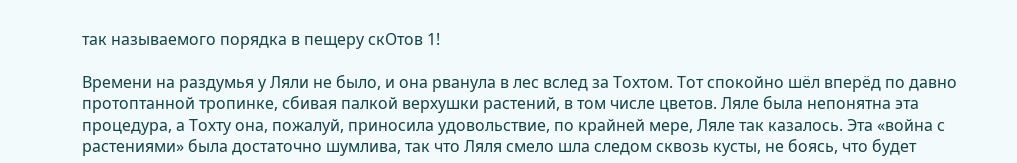так называемого порядка в пещеру скОтов 1!

Времени на раздумья у Ляли не было, и она рванула в лес вслед за Тохтом. Тот спокойно шёл вперёд по давно протоптанной тропинке, сбивая палкой верхушки растений, в том числе цветов. Ляле была непонятна эта процедура, а Тохту она, пожалуй, приносила удовольствие, по крайней мере, Ляле так казалось. Эта «война с растениями» была достаточно шумлива, так что Ляля смело шла следом сквозь кусты, не боясь, что будет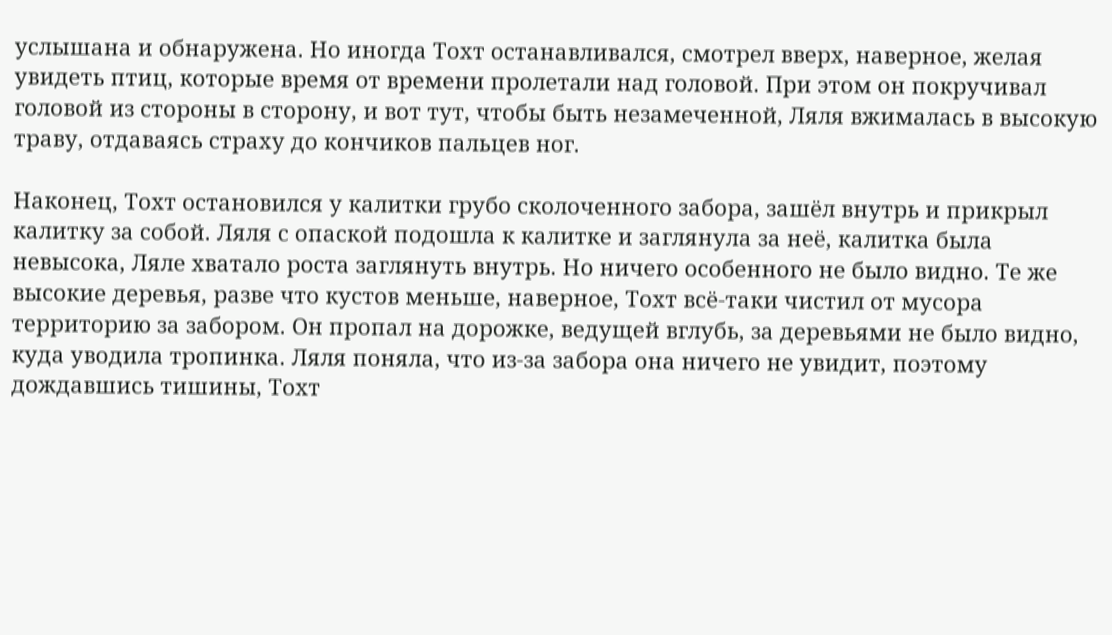услышана и обнаружена. Но иногда Тохт останавливался, смотрел вверх, наверное, желая увидеть птиц, которые время от времени пролетали над головой. При этом он покручивал головой из стороны в сторону, и вот тут, чтобы быть незамеченной, Ляля вжималась в высокую траву, отдаваясь страху до кончиков пальцев ног.

Наконец, Тохт остановился у калитки грубо сколоченного забора, зашёл внутрь и прикрыл калитку за собой. Ляля с опаской подошла к калитке и заглянула за неё, калитка была невысока, Ляле хватало роста заглянуть внутрь. Но ничего особенного не было видно. Те же высокие деревья, разве что кустов меньше, наверное, Тохт всё-таки чистил от мусора территорию за забором. Он пропал на дорожке, ведущей вглубь, за деревьями не было видно, куда уводила тропинка. Ляля поняла, что из-за забора она ничего не увидит, поэтому дождавшись тишины, Тохт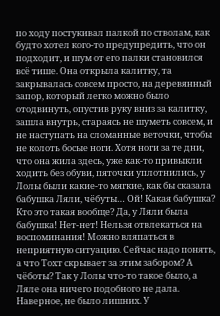по ходу постукивал палкой по стволам, как будто хотел кого-то предупредить, что он подходит, и шум от его палки становился всё тише. Она открыла калитку, та закрывалась совсем просто, на деревянный запор, который легко можно было отодвинуть, опустив руку вниз за калитку, зашла внутрь, стараясь не шуметь совсем, и не наступать на сломанные веточки, чтобы не колоть босые ноги. Хотя ноги за те дни, что она жила здесь, уже как-то привыкли ходить без обуви, пяточки уплотнились, у Лолы были какие-то мягкие, как бы сказала бабушка Ляли, чёбуты… Ой! Какая бабушка? Кто это такая вообще? Да, у Ляли была бабушка! Нет-нет! Нельзя отвлекаться на воспоминания! Можно вляпаться в неприятную ситуацию. Сейчас надо понять, а что Тохт скрывает за этим забором? А чёботы? Так у Лолы что-то такое было, а Ляле она ничего подобного не дала. Наверное, не было лишних. У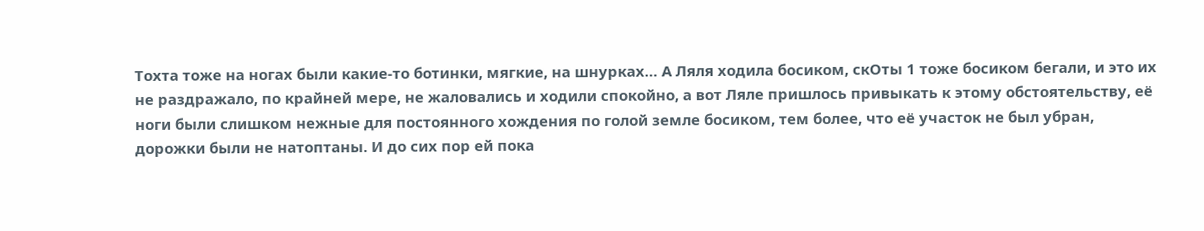Тохта тоже на ногах были какие-то ботинки, мягкие, на шнурках… А Ляля ходила босиком, скОты 1 тоже босиком бегали, и это их не раздражало, по крайней мере, не жаловались и ходили спокойно, а вот Ляле пришлось привыкать к этому обстоятельству, её ноги были слишком нежные для постоянного хождения по голой земле босиком, тем более, что её участок не был убран, дорожки были не натоптаны. И до сих пор ей пока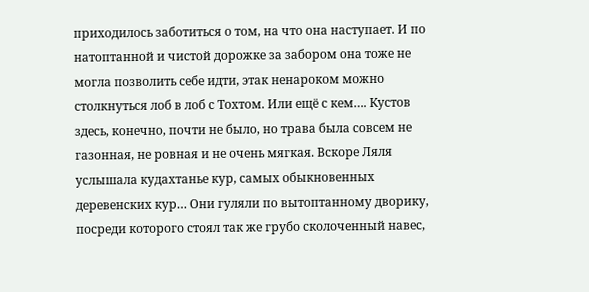приходилось заботиться о том, на что она наступает. И по натоптанной и чистой дорожке за забором она тоже не могла позволить себе идти, этак ненароком можно столкнуться лоб в лоб с Тохтом. Или ещё с кем…. Кустов здесь, конечно, почти не было, но трава была совсем не газонная, не ровная и не очень мягкая. Вскоре Ляля услышала кудахтанье кур, самых обыкновенных деревенских кур… Они гуляли по вытоптанному дворику, посреди которого стоял так же грубо сколоченный навес,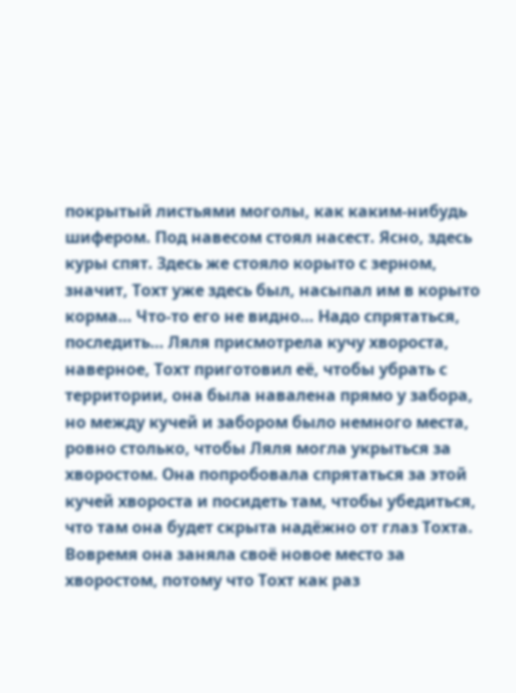покрытый листьями моголы, как каким-нибудь шифером. Под навесом стоял насест. Ясно, здесь куры спят. Здесь же стояло корыто с зерном, значит, Тохт уже здесь был, насыпал им в корыто корма… Что-то его не видно… Надо спрятаться, последить… Ляля присмотрела кучу хвороста, наверное, Тохт приготовил её, чтобы убрать с территории, она была навалена прямо у забора, но между кучей и забором было немного места, ровно столько, чтобы Ляля могла укрыться за хворостом. Она попробовала спрятаться за этой кучей хвороста и посидеть там, чтобы убедиться, что там она будет скрыта надёжно от глаз Тохта. Вовремя она заняла своё новое место за хворостом, потому что Тохт как раз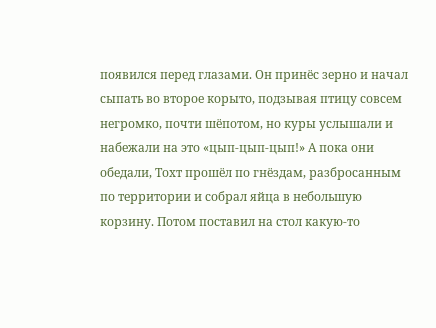появился перед глазами. Он принёс зерно и начал сыпать во второе корыто, подзывая птицу совсем негромко, почти шёпотом, но куры услышали и набежали на это «цып-цып-цып!» А пока они обедали, Тохт прошёл по гнёздам, разбросанным по территории и собрал яйца в небольшую корзину. Потом поставил на стол какую-то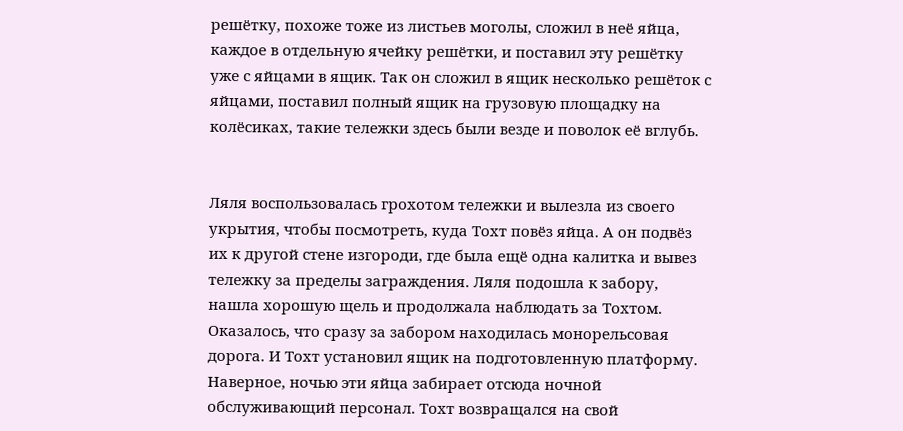решётку, похоже тоже из листьев моголы, сложил в неё яйца, каждое в отдельную ячейку решётки, и поставил эту решётку уже с яйцами в ящик. Так он сложил в ящик несколько решёток с яйцами, поставил полный ящик на грузовую площадку на колёсиках, такие тележки здесь были везде и поволок её вглубь.


Ляля воспользовалась грохотом тележки и вылезла из своего укрытия, чтобы посмотреть, куда Тохт повёз яйца. А он подвёз их к другой стене изгороди, где была ещё одна калитка и вывез тележку за пределы заграждения. Ляля подошла к забору, нашла хорошую щель и продолжала наблюдать за Тохтом. Оказалось, что сразу за забором находилась монорельсовая дорога. И Тохт установил ящик на подготовленную платформу. Наверное, ночью эти яйца забирает отсюда ночной обслуживающий персонал. Тохт возвращался на свой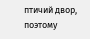птичий двор, поэтому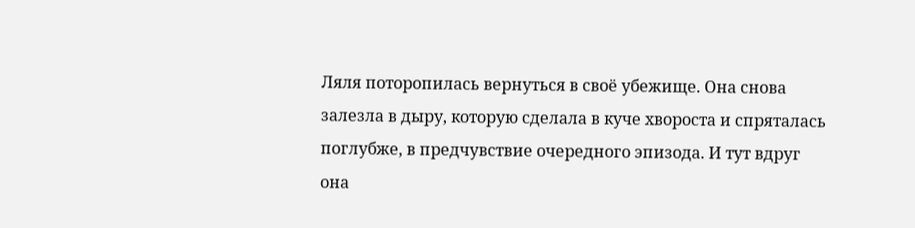Ляля поторопилась вернуться в своё убежище. Она снова залезла в дыру, которую сделала в куче хвороста и спряталась поглубже, в предчувствие очередного эпизода. И тут вдруг она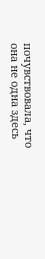почувствовала, что она не одна здесь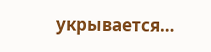укрывается…